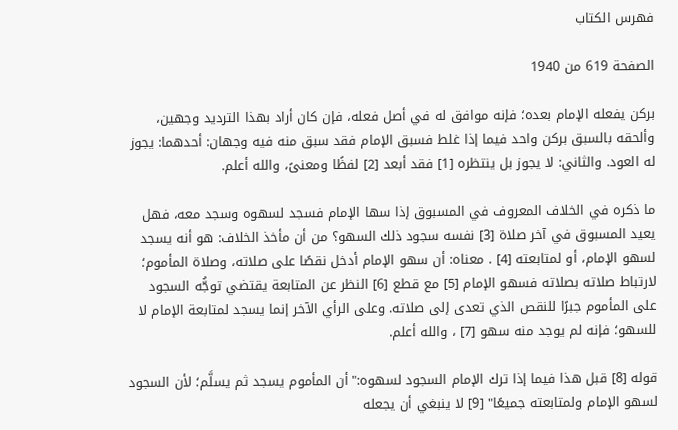فهرس الكتاب

الصفحة 619 من 1940

بركن يفعله الإمام بعده؛ فإنه موافق له في أصل فعله، فإن كان أراد بهذا الترديد وجهين، وألحقه بالسبق بركن واحد فيما إذا غلط فسبق الإمام فقد سبق منه فيه وجهان: أحدهما: يجوز له العود. والثاني: لا يجوز بل ينتظره [1] فقد أبعد [2] لفظًا ومعنىً، والله أعلم.

ما ذكره في الخلاف المعروف في المسبوق إذا سها الإمام فسجد لسهوه وسجد معه، فهل يعيد المسبوق في آخر صلاة [3] نفسه سجود ذلك السهو؟ من أن مأخذ الخلاف: هو أنه يسجد لسهو الإمام، أو لمتابعته [4] . معناه: أن سهو الإمام أدخل نقصًا على صلاته، وصلاة المأموم؛ لارتباط صلاته بصلاته فسهو الإمام [5] مع قطع [6] النظر عن المتابعة يقتضي توجُّه السجود على المأموم جبرًا للنقص الذي تعدى إلى صلاته. وعلى الرأي الآخر إنما يسجد لمتابعة الإمام لا للسهو؛ فإنه لم يوجد منه سهو [7] ، والله أعلم.

قوله [8] قبل هذا فيما إذا ترك الإمام السجود لسهوه:"أن المأموم يسجد ثم يسلَّم؛ لأن السجود لسهو الإمام ولمتابعته جميعًا" [9] لا ينبغي أن يجعله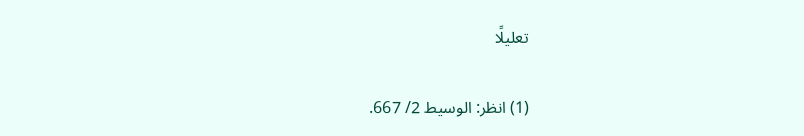تعليلًا

(1) انظر: الوسيط 2/ 667.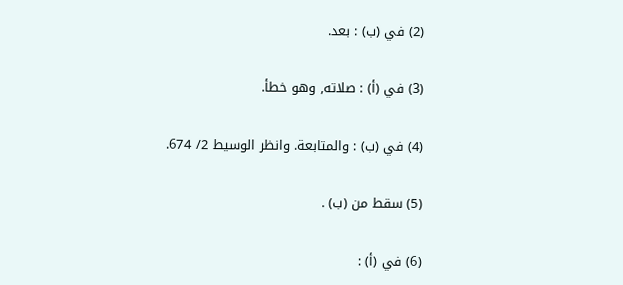(2) في (ب) : بعد.

(3) في (أ) : صلاته, وهو خطأ.

(4) في (ب) : والمتابعة. وانظر الوسيط 2/ 674.

(5) سقط من (ب) .

(6) في (أ) :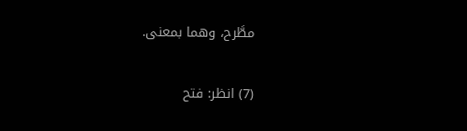مطَّرح، وهما بمعنى.

(7) انظر: فتح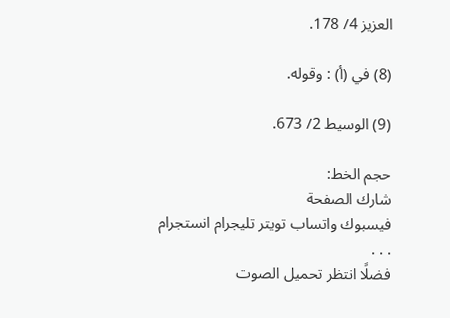العزيز 4/ 178.

(8) في (أ) : وقوله.

(9) الوسيط 2/ 673.

حجم الخط:
شارك الصفحة
فيسبوك واتساب تويتر تليجرام انستجرام
. . .
فضلًا انتظر تحميل الصوت